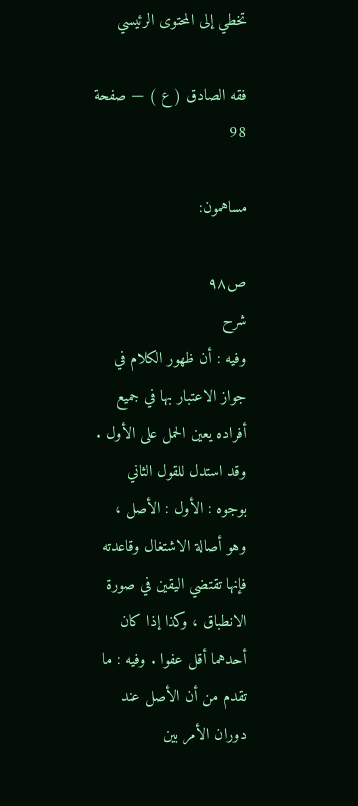تخطي إلى المحتوى الرئيسي

فقه الصادق ( ع ) — صفحة 98

مساهمون:

ص٩٨
شرح
وفيه : أن ظهور الكلام في جواز الاعتبار بها في جميع أفراده يعين الحمل على الأول . وقد استدل للقول الثاني بوجوه : الأول : الأصل ، وهو أصالة الاشتغال وقاعدته فإنها تقتضي اليقين في صورة الانطباق ، وكذا إذا كان أحدهما أقل عفوا . وفيه : ما تقدم من أن الأصل عند دوران الأمر بين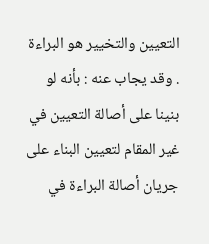التعيين والتخيير هو البراءة . وقد يجاب عنه : بأنه لو بنينا على أصالة التعيين في غير المقام لتعيين البناء على جريان أصالة البراءة في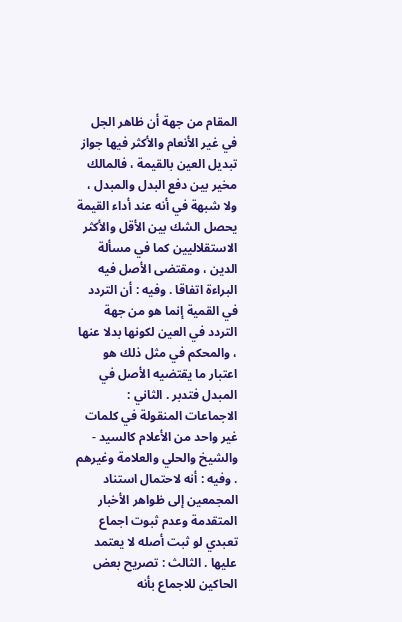المقام من جهة أن ظاهر الجل في غير الأنعام والأكثر فيها جواز تبديل العين بالقيمة ، فالمالك مخير بين دفع البدل والمبدل ، ولا شبهة في أنه عند أداء القيمة يحصل الشك بين الأقل والأكثر الاستقلاليين كما في مسألة الدين ، ومقتضى الأصل فيه البراءة اتفاقا . وفيه : أن التردد في القمية إنما هو من جهة التردد في العين لكونها بدلا عنها ، والمحكم في مثل ذلك هو اعتبار ما يقتضيه الأصل في المبدل فتدبر . الثاني : الاجماعات المنقولة في كلمات غير واحد من الأعلام كالسيد - والشيخ والحلي والعلامة وغيرهم . وفيه : أنه لاحتمال استناد المجمعين إلى ظواهر الأخبار المتقدمة وعدم ثبوت اجماع تعبدي لو ثبت أصله لا يعتمد عليها . الثالث : تصريح بعض الحاكين للاجماع بأنه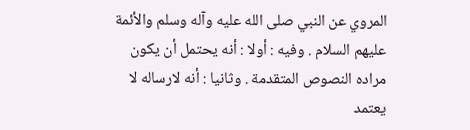المروي عن النبي صلى الله عليه وآله وسلم والأئمة عليهم السلام . وفيه : أولا : أنه يحتمل أن يكون مراده النصوص المتقدمة . وثانيا : أنه لارساله لا يعتمد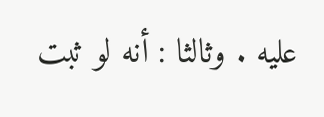عليه . وثالثا : أنه لو ثبت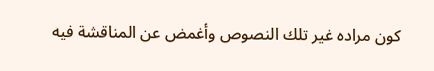كون مراده غير تلك النصوص وأغمض عن المناقشة فيه